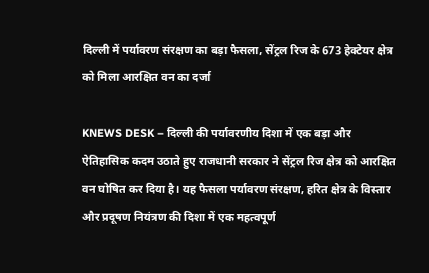दिल्ली में पर्यावरण संरक्षण का बड़ा फैसला, सेंट्रल रिज के 673 हेक्टेयर क्षेत्र को मिला आरक्षित वन का दर्जा

KNEWS DESK – दिल्ली की पर्यावरणीय दिशा में एक बड़ा और ऐतिहासिक कदम उठाते हुए राजधानी सरकार ने सेंट्रल रिज क्षेत्र को आरक्षित वन घोषित कर दिया है। यह फैसला पर्यावरण संरक्षण, हरित क्षेत्र के विस्तार और प्रदूषण नियंत्रण की दिशा में एक महत्वपूर्ण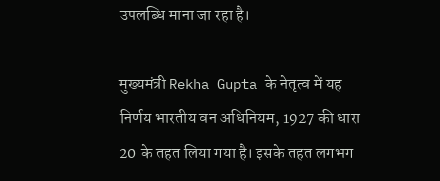उपलब्धि माना जा रहा है।

मुख्यमंत्री Rekha Gupta के नेतृत्व में यह निर्णय भारतीय वन अधिनियम, 1927 की धारा 20 के तहत लिया गया है। इसके तहत लगभग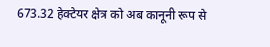673.32 हेक्टेयर क्षेत्र को अब कानूनी रूप से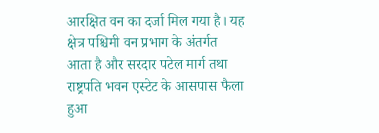आरक्षित वन का दर्जा मिल गया है। यह क्षेत्र पश्चिमी वन प्रभाग के अंतर्गत आता है और सरदार पटेल मार्ग तथा राष्ट्रपति भवन एस्टेट के आसपास फैला हुआ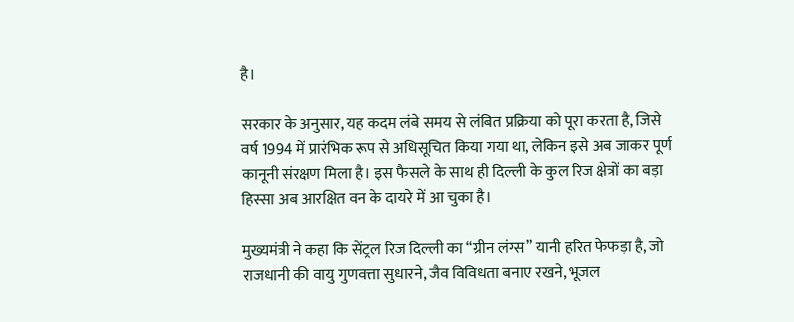है।

सरकार के अनुसार, यह कदम लंबे समय से लंबित प्रक्रिया को पूरा करता है, जिसे वर्ष 1994 में प्रारंभिक रूप से अधिसूचित किया गया था, लेकिन इसे अब जाकर पूर्ण कानूनी संरक्षण मिला है। इस फैसले के साथ ही दिल्ली के कुल रिज क्षेत्रों का बड़ा हिस्सा अब आरक्षित वन के दायरे में आ चुका है।

मुख्यमंत्री ने कहा कि सेंट्रल रिज दिल्ली का “ग्रीन लंग्स” यानी हरित फेफड़ा है, जो राजधानी की वायु गुणवत्ता सुधारने, जैव विविधता बनाए रखने, भूजल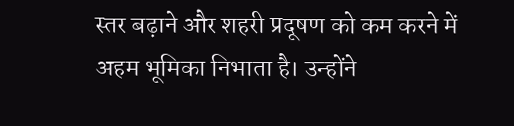स्तर बढ़ाने और शहरी प्रदूषण को कम करने में अहम भूमिका निभाता है। उन्होंने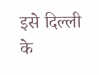इसे दिल्ली के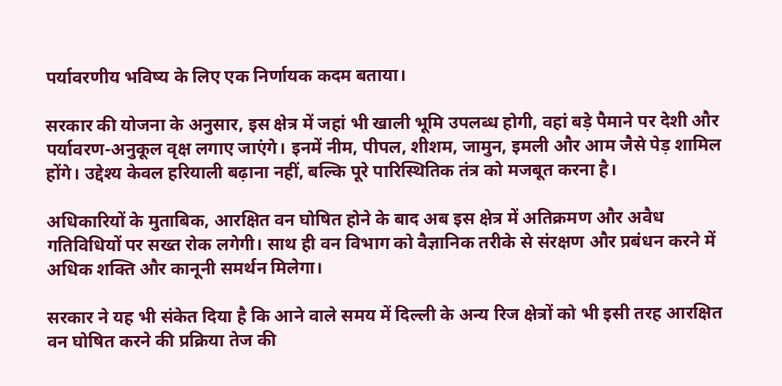पर्यावरणीय भविष्य के लिए एक निर्णायक कदम बताया।

सरकार की योजना के अनुसार, इस क्षेत्र में जहां भी खाली भूमि उपलब्ध होगी, वहां बड़े पैमाने पर देशी और पर्यावरण-अनुकूल वृक्ष लगाए जाएंगे। इनमें नीम, पीपल, शीशम, जामुन, इमली और आम जैसे पेड़ शामिल होंगे। उद्देश्य केवल हरियाली बढ़ाना नहीं, बल्कि पूरे पारिस्थितिक तंत्र को मजबूत करना है।

अधिकारियों के मुताबिक, आरक्षित वन घोषित होने के बाद अब इस क्षेत्र में अतिक्रमण और अवैध गतिविधियों पर सख्त रोक लगेगी। साथ ही वन विभाग को वैज्ञानिक तरीके से संरक्षण और प्रबंधन करने में अधिक शक्ति और कानूनी समर्थन मिलेगा।

सरकार ने यह भी संकेत दिया है कि आने वाले समय में दिल्ली के अन्य रिज क्षेत्रों को भी इसी तरह आरक्षित वन घोषित करने की प्रक्रिया तेज की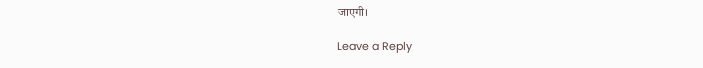जाएगी।

Leave a Reply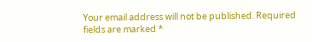Your email address will not be published. Required fields are marked *